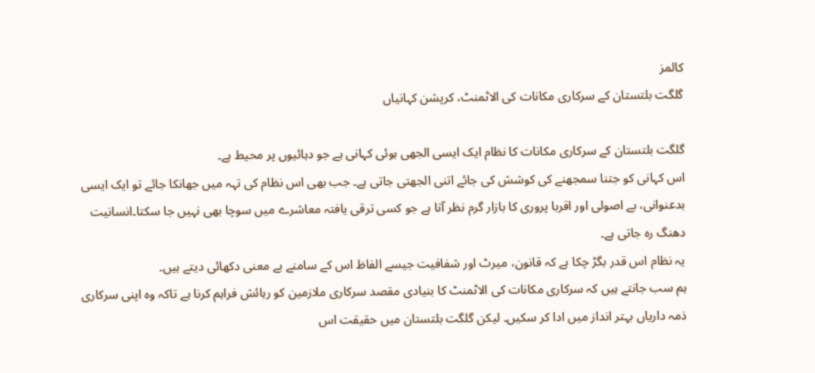کالمز
گلگت بلتستان کے سرکاری مکانات کی الاٹمنٹ، کرپشن کہانیاں

گلگت بلتستان کے سرکاری مکانات کا نظام ایک ایسی الجھی ہوئی کہانی ہے جو دہائیوں پر محیط ہے۔
اس کہانی کو جتنا سمجھنے کی کوشش کی جائے اتنی الجھتی جاتی ہے۔ جب بھی اس نظام کی تہہ میں جھانکا جائے تو ایک ایسی بدعنوانی، بے اصولی اور اقربا پروری کا بازار گرم نظر آتا ہے جو کسی ترقی یافتہ معاشرے میں سوچا بھی نہیں جا سکتا۔انسانیت دھنگ رہ جاتی ہے۔
یہ نظام اس قدر بگڑ چکا ہے کہ قانون، میرٹ اور شفافیت جیسے الفاظ اس کے سامنے بے معنی دکھائی دیتے ہیں۔
ہم سب جانتے ہیں کہ سرکاری مکانات کی الاٹمنٹ کا بنیادی مقصد سرکاری ملازمین کو رہائش فراہم کرنا ہے تاکہ وہ اپنی سرکاری ذمہ داریاں بہتر انداز میں ادا کر سکیں۔ لیکن گلگت بلتستان میں حقیقت اس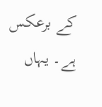کے برعکس ہے۔ یہاں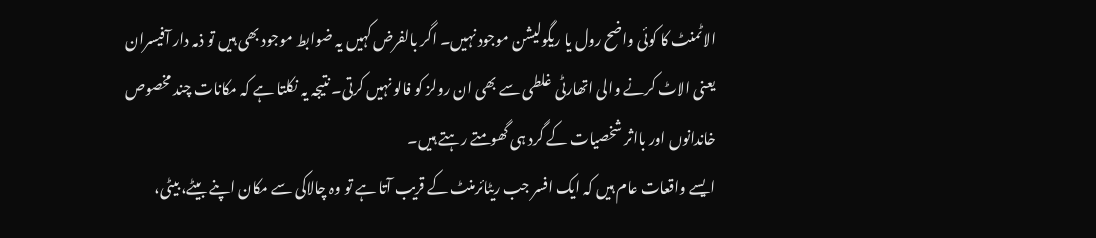الاٹمنٹ کا کوئی واضح رول یا ریگولیشن موجود نہیں۔ اگر بالفرض کہیں یہ ضوابط موجود بھی ہیں تو ذمہ دار آفیسران یعنی الاٹ کرنے والی اتھارٹی غلطی سے بھی ان رولز کو فالو نہیں کرتی۔ نتیجہ یہ نکلتا ہے کہ مکانات چند مخصوص خاندانوں اور بااثر شخصیات کے گرد ہی گھومتے رہتے ہیں۔
ایسے واقعات عام ہیں کہ ایک افسر جب ریٹائرمنٹ کے قریب آتا ہے تو وہ چالاکی سے مکان اپنے بیٹے، بیٹی،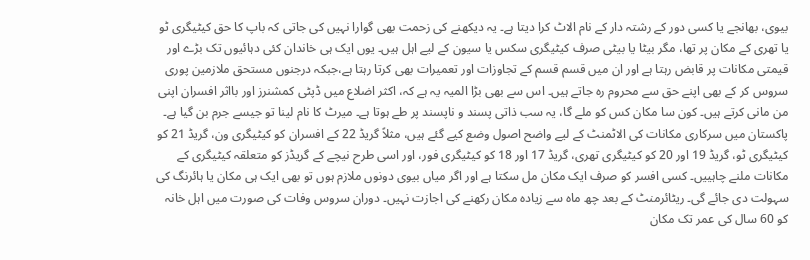بیوی، بھانجے یا کسی دور کے رشتہ دار کے نام الاٹ کرا دیتا ہے۔ یہ دیکھنے کی زحمت بھی گوارا نہیں کی جاتی کہ باپ کا حق کیٹیگری ٹو یا تھری کے مکان پر تھا، مگر بیٹا یا بیٹی صرف کیٹیگری سکس یا سیون کے لیے اہل ہیں۔ یوں ایک ہی خاندان کئی دہائیوں تک بڑے اور قیمتی مکانات پر قابض رہتا ہے اور ان میں قسم قسم کے تجاوزات اور تعمیرات بھی کرتا رہتا ہے،جبکہ درجنوں مستحق ملازمین پوری سروس کر کے بھی اپنے حق سے محروم رہ جاتے ہیں۔ اس سے بھی بڑا المیہ یہ ہے کہ، اکثر اضلاع میں ڈپٹی کمشنرز اور بااثر افسران اپنی من مانی کرتے ہیں۔ کون سا مکان کس کو ملے گا، یہ سب ذاتی پسند و ناپسند پر طے ہوتا ہے۔ میرٹ کا نام لینا تو جیسے جرم بن گیا ہے۔
پاکستان میں سرکاری مکانات کی الاٹمنٹ کے لیے واضح اصول وضع کیے گئے ہیں، مثلاً گریڈ 22 کے افسران کو کیٹیگری ون، گریڈ 21 کو کیٹیگری ٹو، گریڈ 19 اور 20 کو کیٹیگری تھری، گریڈ 17 اور 18 کو کیٹیگری فور، اور اسی طرح نیچے کے گریڈز کو متعلقہ کیٹیگری کے مکانات ملنے چاہییں۔ کسی افسر کو صرف ایک مکان مل سکتا ہے اور اگر میاں بیوی دونوں ملازم ہوں تو بھی ایک ہی مکان یا ہائرنگ کی سہولت دی جائے گی۔ ریٹائرمنٹ کے بعد چھ ماہ سے زیادہ مکان رکھنے کی اجازت نہیں۔ دوران سروس وفات کی صورت میں اہل خانہ کو 60 سال کی عمر تک مکان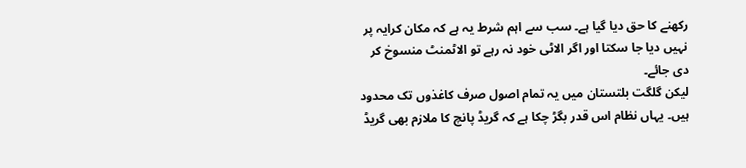رکھنے کا حق دیا گیا ہے۔ سب سے اہم شرط یہ ہے کہ مکان کرایہ پر نہیں دیا جا سکتا اور اگر الاٹی خود نہ رہے تو الاٹمنٹ منسوخ کر دی جائے۔
لیکن گلگت بلتستان میں یہ تمام اصول صرف کاغذوں تک محدود ہیں۔ یہاں نظام اس قدر بگڑ چکا ہے کہ گریڈ پانچ کا ملازم بھی گریڈ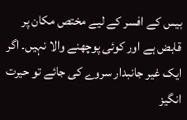بیس کے افسر کے لیے مختص مکان پر قابض ہے اور کوئی پوچھنے والا نہیں۔ اگر ایک غیر جانبدار سروے کی جائے تو حیرت انگیز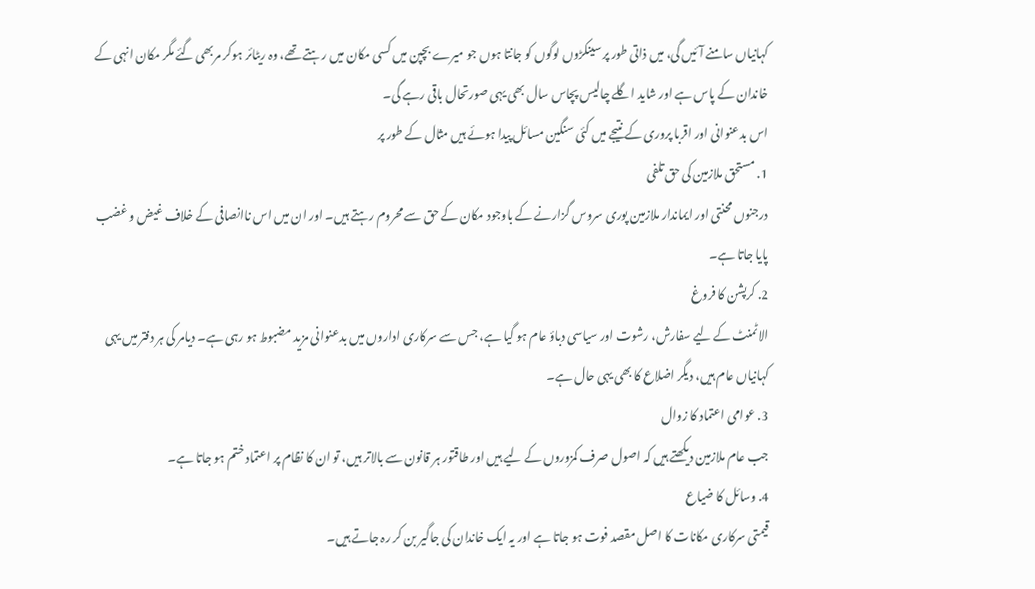کہانیاں سامنے آئیں گی، میں ذاتی طور پر سینکڑوں لوگوں کو جانتا ہوں جو میرے بچپن میں کسی مکان میں رہتے تھے، وہ ریٹائر ہوکر مربھی گئے مگر مکان انہی کے خاندان کے پاس ہے اور شاید اگلے چالیس پچاس سال بھی یہی صورتحال باقی رہے گی۔
اس بدعنوانی اور اقربا پروری کے نتیجے میں کئی سنگین مسائل پیدا ہوئے ہیں مثال کے طور پر
1. مستحق ملازمین کی حق تلفی
درجنوں محنتی اور ایماندار ملازمین پوری سروس گزارنے کے باوجود مکان کے حق سے محروم رہتے ہیں۔ اور ان میں اس ناانصافی کے خلاف غیض و غضب پایا جاتا ہے۔
2. کرپشن کا فروغ
الاٹمنٹ کے لیے سفارش، رشوت اور سیاسی دباؤ عام ہو گیا ہے، جس سے سرکاری اداروں میں بدعنوانی مزید مضبوط ہو رہی ہے۔ دیامر کی ہر دفتر میں یہی کہانیاں عام ہیں، دیگر اضلاع کا بھی یہی حال ہے۔
3. عوامی اعتماد کا زوال
جب عام ملازمین دیکھتے ہیں کہ اصول صرف کمزوروں کے لیے ہیں اور طاقتور ہر قانون سے بالاتر ہیں، تو ان کا نظام پر اعتماد ختم ہو جاتا ہے۔
4. وسائل کا ضیاع
قیمتی سرکاری مکانات کا اصل مقصد فوت ہو جاتا ہے اور یہ ایک خاندان کی جاگیر بن کر رہ جاتے ہیں۔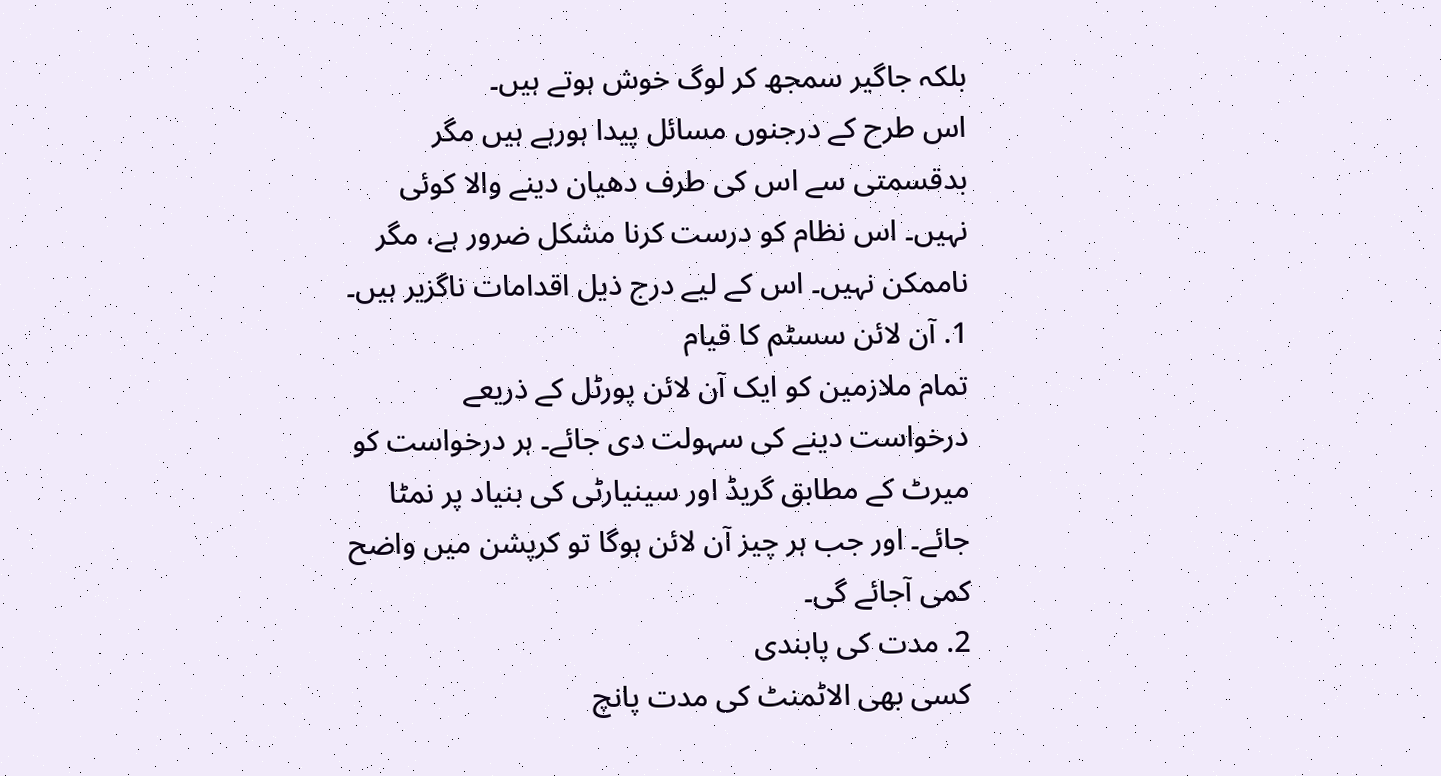بلکہ جاگیر سمجھ کر لوگ خوش ہوتے ہیں۔
اس طرح کے درجنوں مسائل پیدا ہورہے ہیں مگر بدقسمتی سے اس کی طرف دھیان دینے والا کوئی نہیں۔ اس نظام کو درست کرنا مشکل ضرور ہے، مگر ناممکن نہیں۔ اس کے لیے درج ذیل اقدامات ناگزیر ہیں۔
1. آن لائن سسٹم کا قیام
تمام ملازمین کو ایک آن لائن پورٹل کے ذریعے درخواست دینے کی سہولت دی جائے۔ ہر درخواست کو میرٹ کے مطابق گریڈ اور سینیارٹی کی بنیاد پر نمٹا جائے۔ اور جب ہر چیز آن لائن ہوگا تو کرپشن میں واضح کمی آجائے گی۔
2. مدت کی پابندی
کسی بھی الاٹمنٹ کی مدت پانچ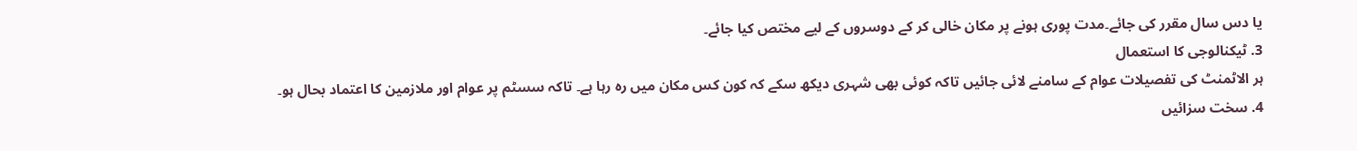یا دس سال مقرر کی جائے۔مدت پوری ہونے پر مکان خالی کر کے دوسروں کے لیے مختص کیا جائے۔
3. ٹیکنالوجی کا استعمال
ہر الاٹمنٹ کی تفصیلات عوام کے سامنے لائی جائیں تاکہ کوئی بھی شہری دیکھ سکے کہ کون کس مکان میں رہ رہا ہے۔ تاکہ سسٹم پر عوام اور ملازمین کا اعتماد بحال ہو۔
4. سخت سزائیں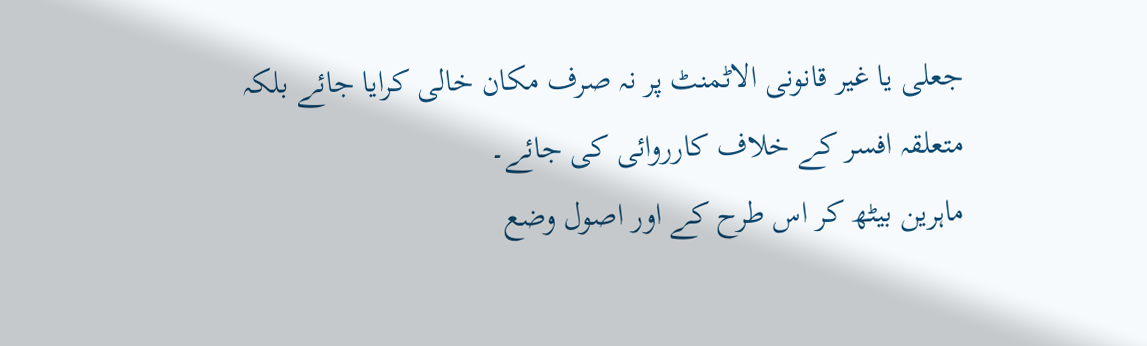جعلی یا غیر قانونی الاٹمنٹ پر نہ صرف مکان خالی کرایا جائے بلکہ متعلقہ افسر کے خلاف کارروائی کی جائے۔
ماہرین بیٹھ کر اس طرح کے اور اصول وضع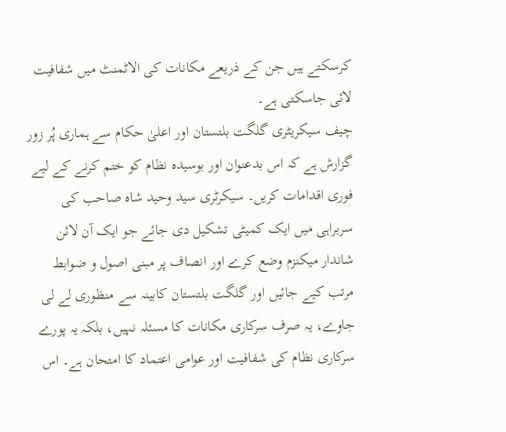کرسکتے ہیں جن کے ذریعے مکانات کی الاٹمنٹ میں شفافیت لائی جاسکتی ہے۔
چیف سیکریٹری گلگت بلتستان اور اعلیٰ حکام سے ہماری پُر زور گزارش ہے کہ اس بدعنوان اور بوسیدہ نظام کو ختم کرنے کے لیے فوری اقدامات کریں۔ سیکرٹری سید وحید شاہ صاحب کی سربراہی میں ایک کمیٹی تشکیل دی جائے جو ایک آن لائن شاندار میکنزم وضع کرے اور انصاف پر مبنی اصول و ضوابط مرتب کیے جائیں اور گلگت بلتستان کابینہ سے منظوری لے لی جاوے، یہ صرف سرکاری مکانات کا مسئلہ نہیں، بلکہ یہ پورے سرکاری نظام کی شفافیت اور عوامی اعتماد کا امتحان ہے۔ اس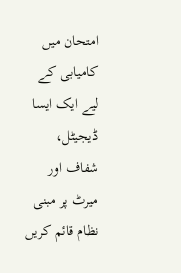امتحان میں کامیابی کے لیے ایک ایسا ڈیجیٹل، شفاف اور میرٹ پر مبنی نظام قائم کریں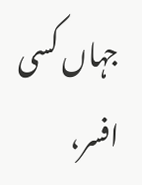جہاں کسی افسر،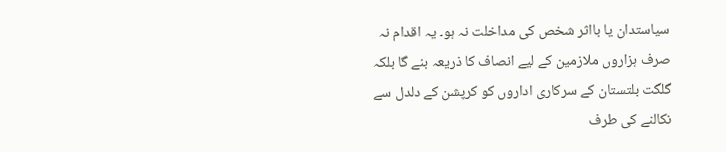سیاستدان یا بااثر شخص کی مداخلت نہ ہو۔ یہ اقدام نہ صرف ہزاروں ملازمین کے لیے انصاف کا ذریعہ بنے گا بلکہ گلگت بلتستان کے سرکاری اداروں کو کرپشن کے دلدل سے نکالنے کی طرف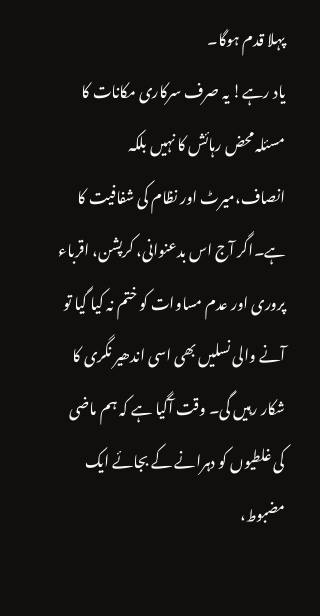پہلا قدم ہوگا۔
یاد رہے! یہ صرف سرکاری مکانات کا مسئلہ محض رہائش کا نہیں بلکہ انصاف،میرٹ اور نظام کی شفافیت کا ہے۔اگر آج اس بدعنوانی، کرپشن، اقرباء پروری اور عدم مساوات کو ختم نہ کیا گیا تو آنے والی نسلیں بھی اسی اندھیر نگری کا شکار رہیں گی۔ وقت آگیا ہے کہ ہم ماضی کی غلطیوں کو دہرانے کے بجائے ایک مضبوط،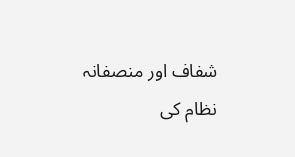شفاف اور منصفانہ نظام کی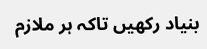بنیاد رکھیں تاکہ ہر ملازم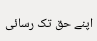اپنے حق تک رسائی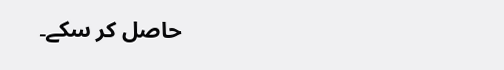حاصل کر سکے۔